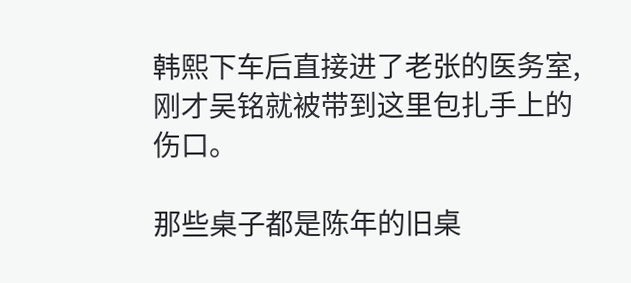韩熙下车后直接进了老张的医务室,刚才吴铭就被带到这里包扎手上的伤口。

那些桌子都是陈年的旧桌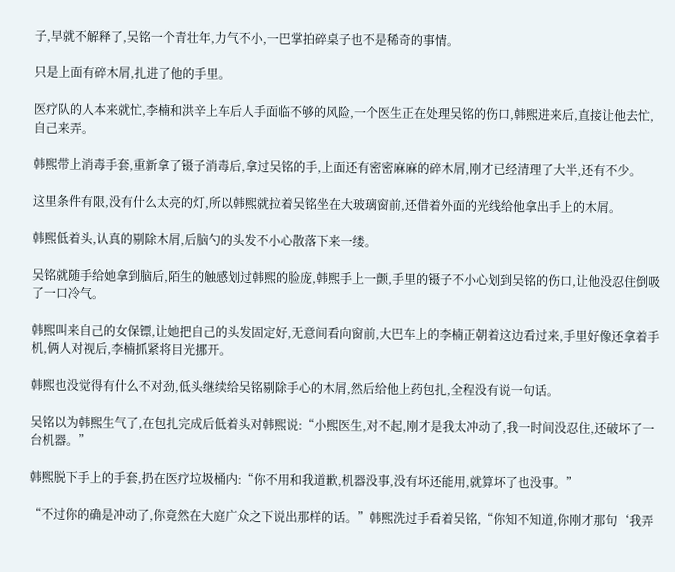子,早就不解释了,吴铭一个青壮年,力气不小,一巴掌拍碎桌子也不是稀奇的事情。

只是上面有碎木屑,扎进了他的手里。

医疗队的人本来就忙,李楠和洪辛上车后人手面临不够的风险,一个医生正在处理吴铭的伤口,韩熙进来后,直接让他去忙,自己来弄。

韩熙带上消毒手套,重新拿了镊子消毒后,拿过吴铭的手,上面还有密密麻麻的碎木屑,刚才已经清理了大半,还有不少。

这里条件有限,没有什么太亮的灯,所以韩熙就拉着吴铭坐在大玻璃窗前,还借着外面的光线给他拿出手上的木屑。

韩熙低着头,认真的剔除木屑,后脑勺的头发不小心散落下来一缕。

吴铭就随手给她拿到脑后,陌生的触感划过韩熙的脸庞,韩熙手上一颤,手里的镊子不小心划到吴铭的伤口,让他没忍住倒吸了一口冷气。

韩熙叫来自己的女保镖,让她把自己的头发固定好,无意间看向窗前,大巴车上的李楠正朝着这边看过来,手里好像还拿着手机,俩人对视后,李楠抓紧将目光挪开。

韩熙也没觉得有什么不对劲,低头继续给吴铭剔除手心的木屑,然后给他上药包扎,全程没有说一句话。

吴铭以为韩熙生气了,在包扎完成后低着头对韩熙说:“小熙医生,对不起,刚才是我太冲动了,我一时间没忍住,还破坏了一台机器。”

韩熙脱下手上的手套,扔在医疗垃圾桶内:“你不用和我道歉,机器没事,没有坏还能用,就算坏了也没事。”

“不过你的确是冲动了,你竟然在大庭广众之下说出那样的话。”韩熙洗过手看着吴铭,“你知不知道,你刚才那句‘我弄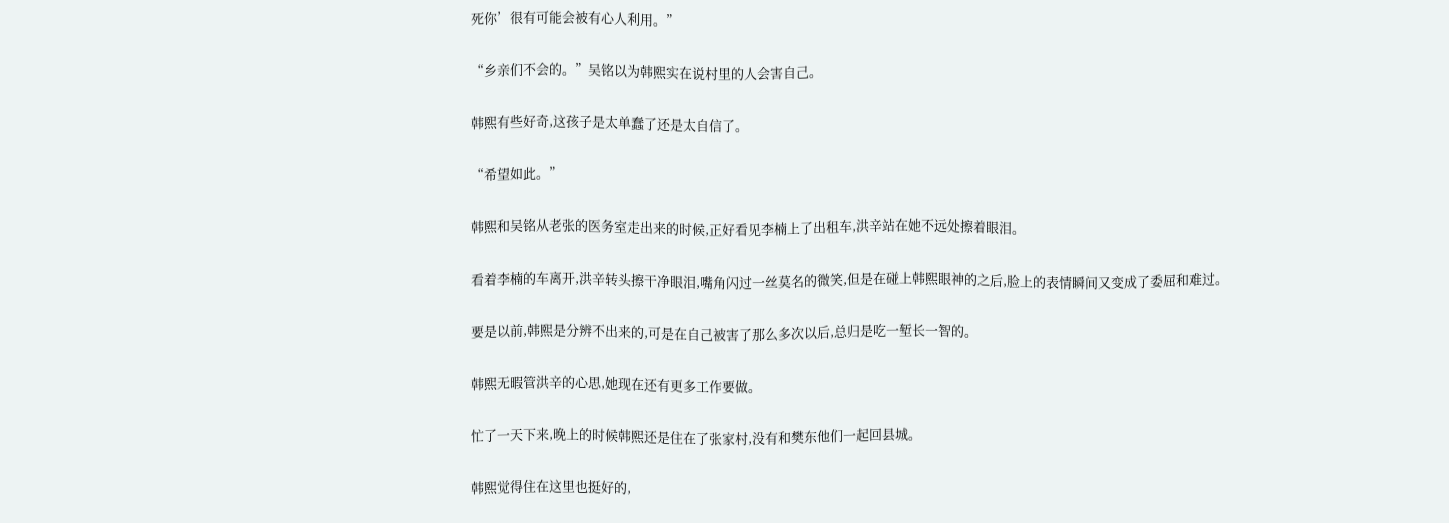死你’很有可能会被有心人利用。”

“乡亲们不会的。”吴铭以为韩熙实在说村里的人会害自己。

韩熙有些好奇,这孩子是太单蠢了还是太自信了。

“希望如此。”

韩熙和吴铭从老张的医务室走出来的时候,正好看见李楠上了出租车,洪辛站在她不远处擦着眼泪。

看着李楠的车离开,洪辛转头擦干净眼泪,嘴角闪过一丝莫名的微笑,但是在碰上韩熙眼神的之后,脸上的表情瞬间又变成了委屈和难过。

要是以前,韩熙是分辨不出来的,可是在自己被害了那么多次以后,总归是吃一堑长一智的。

韩熙无暇管洪辛的心思,她现在还有更多工作要做。

忙了一天下来,晚上的时候韩熙还是住在了张家村,没有和樊东他们一起回县城。

韩熙觉得住在这里也挺好的,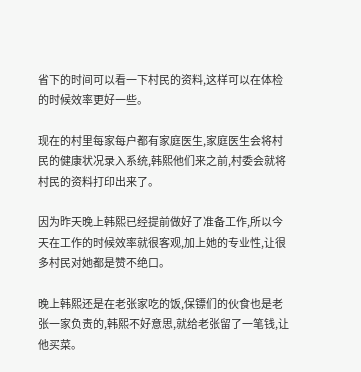省下的时间可以看一下村民的资料,这样可以在体检的时候效率更好一些。

现在的村里每家每户都有家庭医生,家庭医生会将村民的健康状况录入系统,韩熙他们来之前,村委会就将村民的资料打印出来了。

因为昨天晚上韩熙已经提前做好了准备工作,所以今天在工作的时候效率就很客观,加上她的专业性,让很多村民对她都是赞不绝口。

晚上韩熙还是在老张家吃的饭,保镖们的伙食也是老张一家负责的,韩熙不好意思,就给老张留了一笔钱,让他买菜。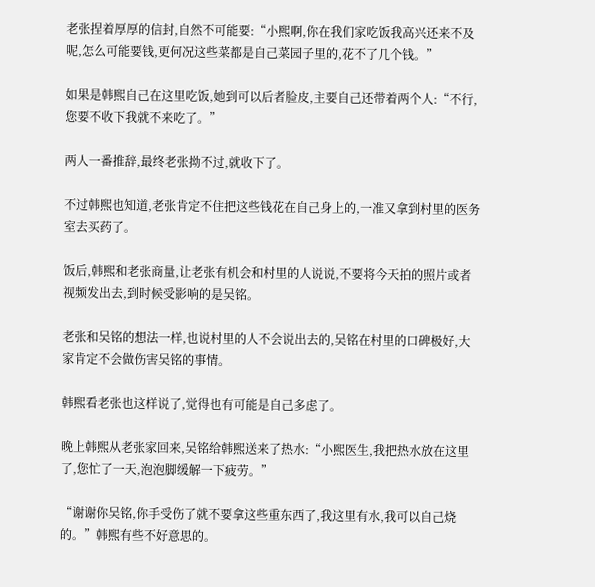老张捏着厚厚的信封,自然不可能要:“小熙啊,你在我们家吃饭我高兴还来不及呢,怎么可能要钱,更何况这些菜都是自己菜园子里的,花不了几个钱。”

如果是韩熙自己在这里吃饭,她到可以后者脸皮,主要自己还带着两个人:“不行,您要不收下我就不来吃了。”

两人一番推辞,最终老张拗不过,就收下了。

不过韩熙也知道,老张肯定不住把这些钱花在自己身上的,一准又拿到村里的医务室去买药了。

饭后,韩熙和老张商量,让老张有机会和村里的人说说,不要将今天拍的照片或者视频发出去,到时候受影响的是吴铭。

老张和吴铭的想法一样,也说村里的人不会说出去的,吴铭在村里的口碑极好,大家肯定不会做伤害吴铭的事情。

韩熙看老张也这样说了,觉得也有可能是自己多虑了。

晚上韩熙从老张家回来,吴铭给韩熙送来了热水:“小熙医生,我把热水放在这里了,您忙了一天,泡泡脚缓解一下疲劳。”

“谢谢你吴铭,你手受伤了就不要拿这些重东西了,我这里有水,我可以自己烧的。”韩熙有些不好意思的。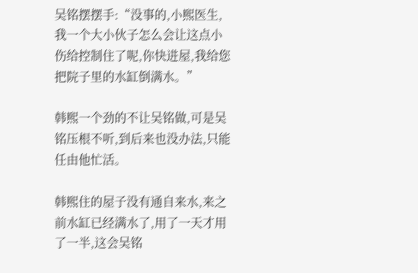吴铭摆摆手:“没事的,小熙医生,我一个大小伙子怎么会让这点小伤给控制住了呢,你快进屋,我给您把院子里的水缸倒满水。”

韩熙一个劲的不让吴铭做,可是吴铭压根不听,到后来也没办法,只能任由他忙活。

韩熙住的屋子没有通自来水,来之前水缸已经满水了,用了一天才用了一半,这会吴铭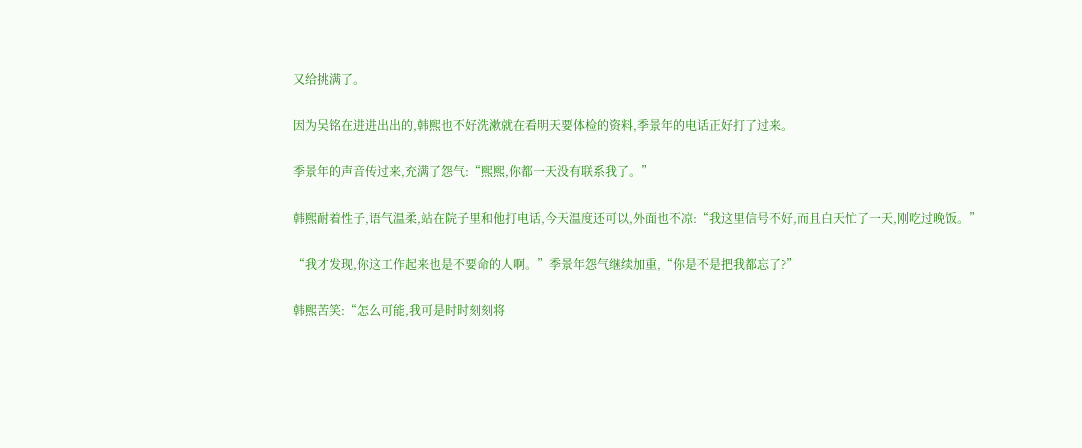又给挑满了。

因为吴铭在进进出出的,韩熙也不好洗漱就在看明天要体检的资料,季景年的电话正好打了过来。

季景年的声音传过来,充满了怨气:“熙熙,你都一天没有联系我了。”

韩熙耐着性子,语气温柔,站在院子里和他打电话,今天温度还可以,外面也不凉:“我这里信号不好,而且白天忙了一天,刚吃过晚饭。”

“我才发现,你这工作起来也是不要命的人啊。”季景年怨气继续加重,“你是不是把我都忘了?”

韩熙苦笑:“怎么可能,我可是时时刻刻将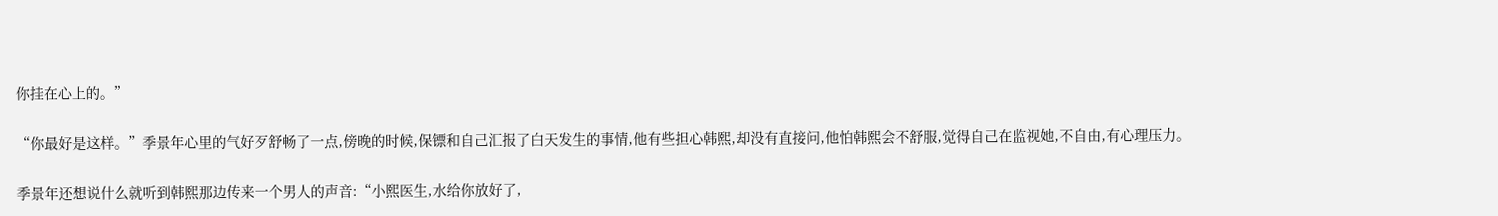你挂在心上的。”

“你最好是这样。”季景年心里的气好歹舒畅了一点,傍晚的时候,保镖和自己汇报了白天发生的事情,他有些担心韩熙,却没有直接问,他怕韩熙会不舒服,觉得自己在监视她,不自由,有心理压力。

季景年还想说什么就听到韩熙那边传来一个男人的声音:“小熙医生,水给你放好了,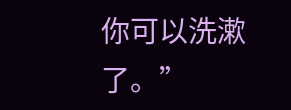你可以洗漱了。”